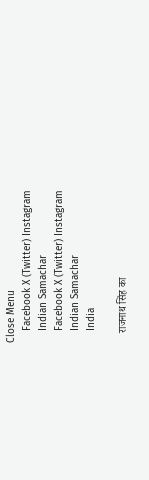Close Menu
    Facebook X (Twitter) Instagram
    Indian Samachar
    Facebook X (Twitter) Instagram
    Indian Samachar
    India

    राजनाथ सिंह का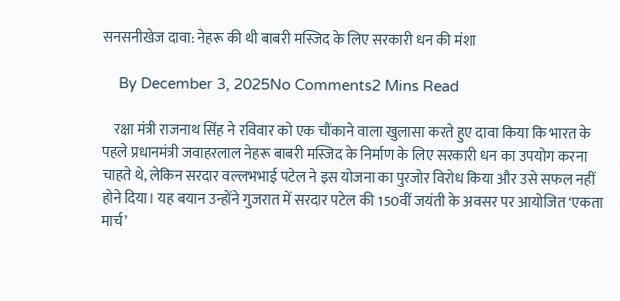सनसनीखेज दावा: नेहरू की थी बाबरी मस्जिद के लिए सरकारी धन की मंशा

    By December 3, 2025No Comments2 Mins Read

    रक्षा मंत्री राजनाथ सिंह ने रविवार को एक चौंकाने वाला खुलासा करते हुए दावा किया कि भारत के पहले प्रधानमंत्री जवाहरलाल नेहरू बाबरी मस्जिद के निर्माण के लिए सरकारी धन का उपयोग करना चाहते थे, लेकिन सरदार वल्लभभाई पटेल ने इस योजना का पुरजोर विरोध किया और उसे सफल नहीं होने दिया। यह बयान उन्होंने गुजरात में सरदार पटेल की 150वीं जयंती के अवसर पर आयोजित ‘एकता मार्च’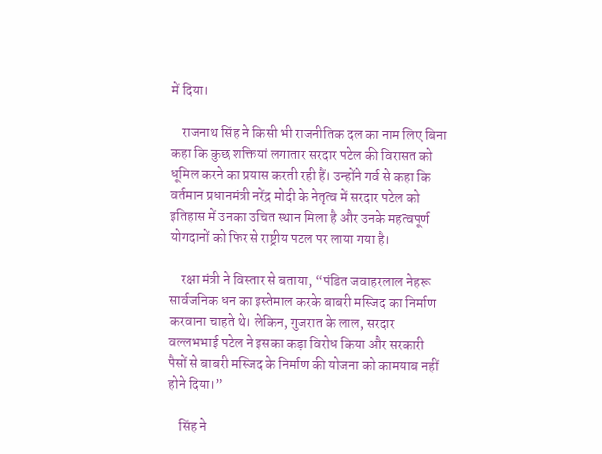में दिया।

    राजनाथ सिंह ने किसी भी राजनीतिक दल का नाम लिए बिना कहा कि कुछ शक्तियां लगातार सरदार पटेल की विरासत को धूमिल करने का प्रयास करती रही हैं। उन्होंने गर्व से कहा कि वर्तमान प्रधानमंत्री नरेंद्र मोदी के नेतृत्व में सरदार पटेल को इतिहास में उनका उचित स्थान मिला है और उनके महत्वपूर्ण योगदानों को फिर से राष्ट्रीय पटल पर लाया गया है।

    रक्षा मंत्री ने विस्तार से बताया, “पंडित जवाहरलाल नेहरू सार्वजनिक धन का इस्तेमाल करके बाबरी मस्जिद का निर्माण करवाना चाहते थे। लेकिन, गुजरात के लाल, सरदार वल्लभभाई पटेल ने इसका कड़ा विरोध किया और सरकारी पैसों से बाबरी मस्जिद के निर्माण की योजना को कामयाब नहीं होने दिया।”

    सिंह ने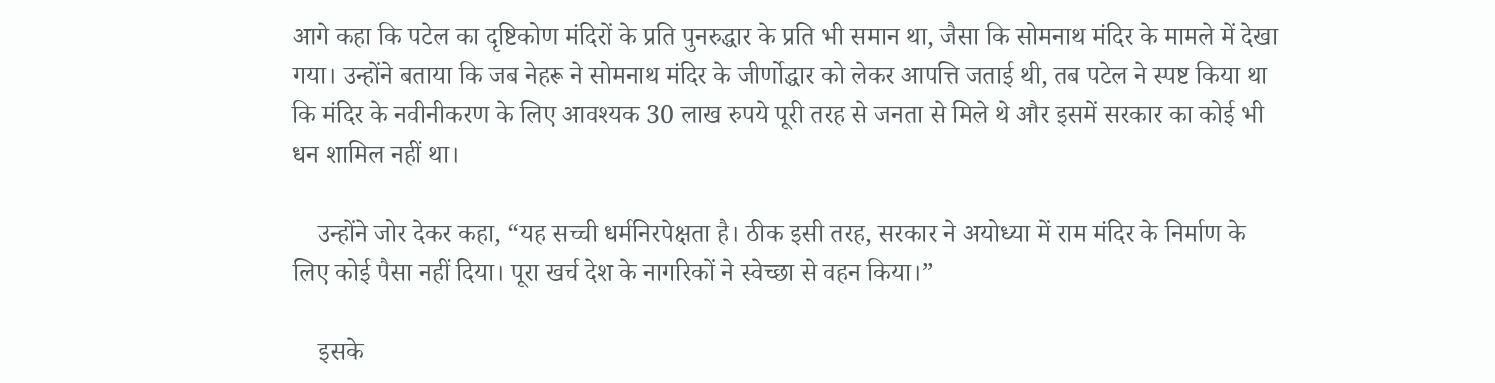आगे कहा कि पटेल का दृष्टिकोण मंदिरों के प्रति पुनरुद्धार के प्रति भी समान था, जैसा कि सोमनाथ मंदिर के मामले में देखा गया। उन्होंने बताया कि जब नेहरू ने सोमनाथ मंदिर के जीर्णोद्धार को लेकर आपत्ति जताई थी, तब पटेल ने स्पष्ट किया था कि मंदिर के नवीनीकरण के लिए आवश्यक 30 लाख रुपये पूरी तरह से जनता से मिले थे और इसमें सरकार का कोई भी धन शामिल नहीं था।

    उन्होंने जोर देकर कहा, “यह सच्ची धर्मनिरपेक्षता है। ठीक इसी तरह, सरकार ने अयोध्या में राम मंदिर के निर्माण के लिए कोई पैसा नहीं दिया। पूरा खर्च देश के नागरिकों ने स्वेच्छा से वहन किया।”

    इसके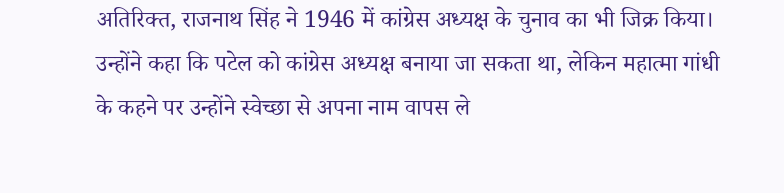अतिरिक्त, राजनाथ सिंह ने 1946 में कांग्रेस अध्यक्ष के चुनाव का भी जिक्र किया। उन्होंने कहा कि पटेल को कांग्रेस अध्यक्ष बनाया जा सकता था, लेकिन महात्मा गांधी के कहने पर उन्होंने स्वेच्छा से अपना नाम वापस ले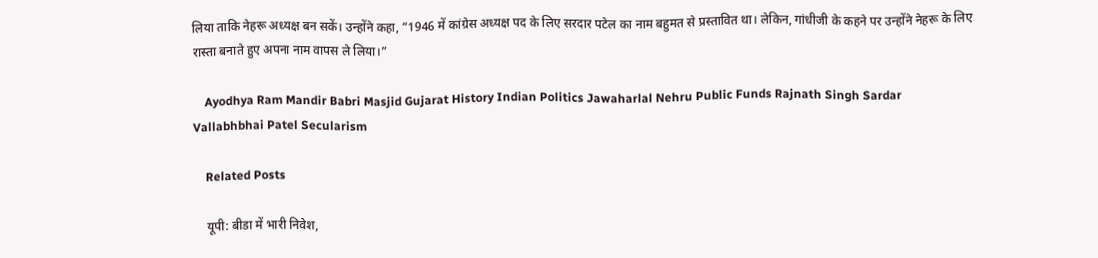लिया ताकि नेहरू अध्यक्ष बन सकें। उन्होंने कहा, “1946 में कांग्रेस अध्यक्ष पद के लिए सरदार पटेल का नाम बहुमत से प्रस्तावित था। लेकिन, गांधीजी के कहने पर उन्होंने नेहरू के लिए रास्ता बनाते हुए अपना नाम वापस ले लिया।”

    Ayodhya Ram Mandir Babri Masjid Gujarat History Indian Politics Jawaharlal Nehru Public Funds Rajnath Singh Sardar Vallabhbhai Patel Secularism

    Related Posts

    यूपी: बीडा में भारी निवेश,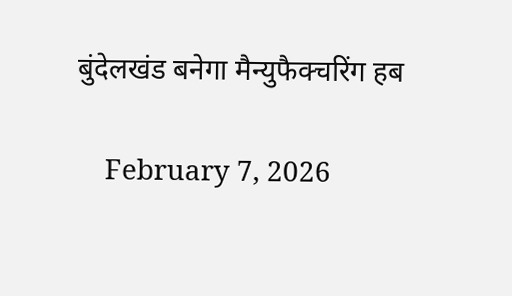बुंदेलखंड बनेगा मैन्युफैक्चरिंग हब

    February 7, 2026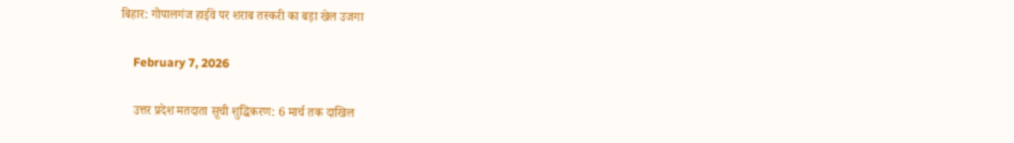बिहार: गोपालगंज हाईवे पर शराब तस्करी का बड़ा खेल उजगा

    February 7, 2026

    उत्तर प्रदेश मतदाता सूची शुद्धिकरण: 6 मार्च तक दाखिल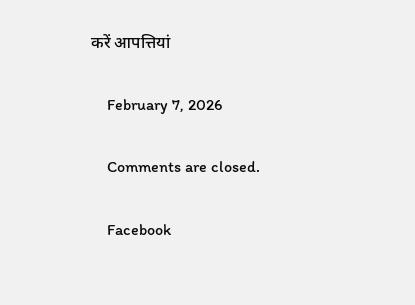करें आपत्तियां

    February 7, 2026

    Comments are closed.

    Facebook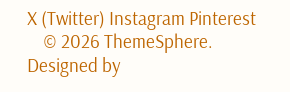X (Twitter) Instagram Pinterest
    © 2026 ThemeSphere. Designed by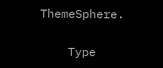ThemeSphere.

    Type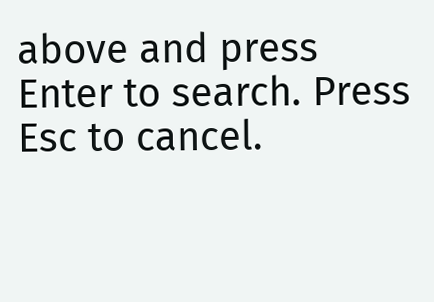above and press Enter to search. Press Esc to cancel.